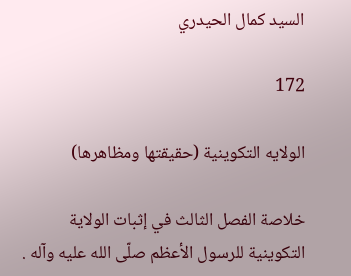السيد كمال الحيدري

172

الولايه التكوينية (حقيقتها ومظاهرها)

خلاصة الفصل الثالث في إثبات الولاية التكوينية للرسول الأعظم صلّى الله عليه وآله .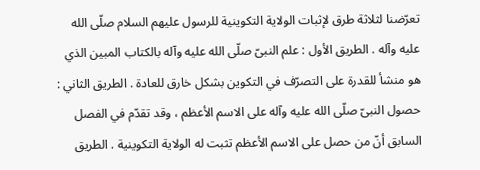تعرّضنا لثلاثة طرق لإثبات الولاية التكوينية للرسول عليهم السلام صلّى الله عليه وآله . الطريق الأول : علم النبىّ صلّى الله عليه وآله بالكتاب المبين الذي هو منشأ للقدرة على التصرّف في التكوين بشكل خارق للعادة . الطريق الثاني : حصول النبىّ صلّى الله عليه وآله على الاسم الأعظم ، وقد تقدّم في الفصل السابق أنّ من حصل على الاسم الأعظم تثبت له الولاية التكوينية . الطريق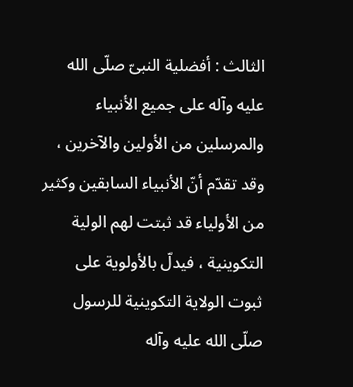الثالث : أفضلية النبىّ صلّى الله عليه وآله على جميع الأنبياء والمرسلين من الأولين والآخرين ، وقد تقدّم أنّ الأنبياء السابقين وكثير من الأولياء قد ثبتت لهم الولية التكوينية ، فيدلّ بالأولوية على ثبوت الولاية التكوينية للرسول صلّى الله عليه وآله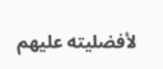لأفضليته عليهم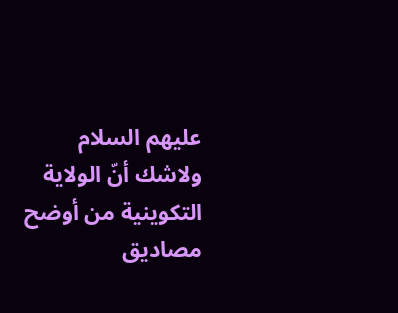عليهم السلام ولاشك أنّ الولاية التكوينية من أوضح مصاديق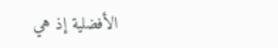الأفضلية إذ هي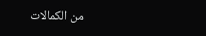من الكمالات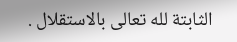الثابتة لله تعالى بالاستقلال .